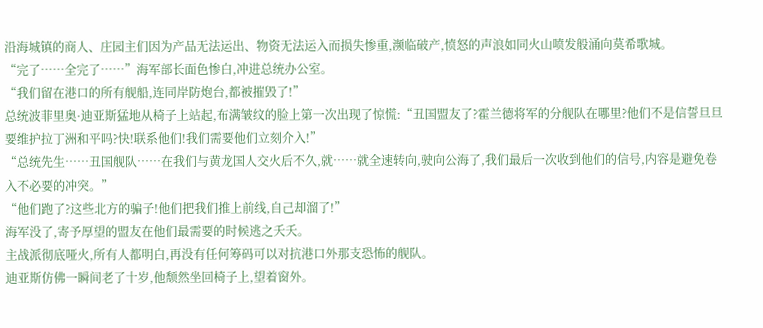沿海城镇的商人、庄园主们因为产品无法运出、物资无法运入而损失惨重,濒临破产,愤怒的声浪如同火山喷发般涌向莫希歌城。
“完了……全完了……”海军部长面色惨白,冲进总统办公室。
“我们留在港口的所有舰船,连同岸防炮台,都被摧毁了!”
总统波菲里奥·迪亚斯猛地从椅子上站起,布满皱纹的脸上第一次出现了惊慌:“丑国盟友了?霍兰德将军的分舰队在哪里?他们不是信誓旦旦要维护拉丁洲和平吗?快!联系他们!我们需要他们立刻介入!”
“总统先生……丑国舰队……在我们与黄龙国人交火后不久,就……就全速转向,驶向公海了,我们最后一次收到他们的信号,内容是避免卷入不必要的冲突。”
“他们跑了?这些北方的骗子!他们把我们推上前线,自己却溜了!”
海军没了,寄予厚望的盟友在他们最需要的时候逃之夭夭。
主战派彻底哑火,所有人都明白,再没有任何筹码可以对抗港口外那支恐怖的舰队。
迪亚斯仿佛一瞬间老了十岁,他颓然坐回椅子上,望着窗外。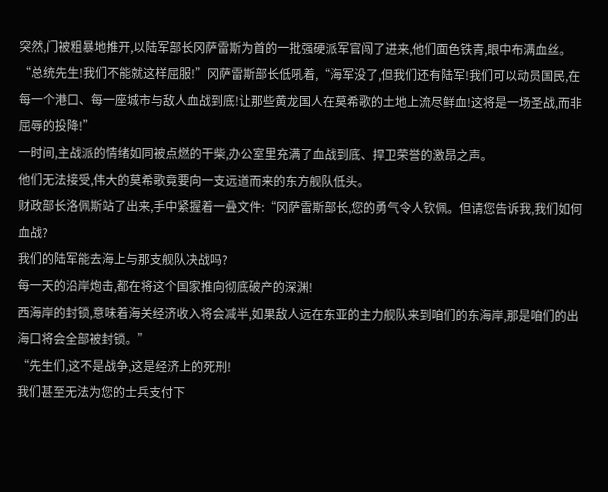突然,门被粗暴地推开,以陆军部长冈萨雷斯为首的一批强硬派军官闯了进来,他们面色铁青,眼中布满血丝。
“总统先生!我们不能就这样屈服!”冈萨雷斯部长低吼着,“海军没了,但我们还有陆军!我们可以动员国民,在每一个港口、每一座城市与敌人血战到底!让那些黄龙国人在莫希歌的土地上流尽鲜血!这将是一场圣战,而非屈辱的投降!”
一时间,主战派的情绪如同被点燃的干柴,办公室里充满了血战到底、捍卫荣誉的激昂之声。
他们无法接受,伟大的莫希歌竟要向一支远道而来的东方舰队低头。
财政部长洛佩斯站了出来,手中紧握着一叠文件:“冈萨雷斯部长,您的勇气令人钦佩。但请您告诉我,我们如何血战?
我们的陆军能去海上与那支舰队决战吗?
每一天的沿岸炮击,都在将这个国家推向彻底破产的深渊!
西海岸的封锁,意味着海关经济收入将会减半,如果敌人远在东亚的主力舰队来到咱们的东海岸,那是咱们的出海口将会全部被封锁。”
“先生们,这不是战争,这是经济上的死刑!
我们甚至无法为您的士兵支付下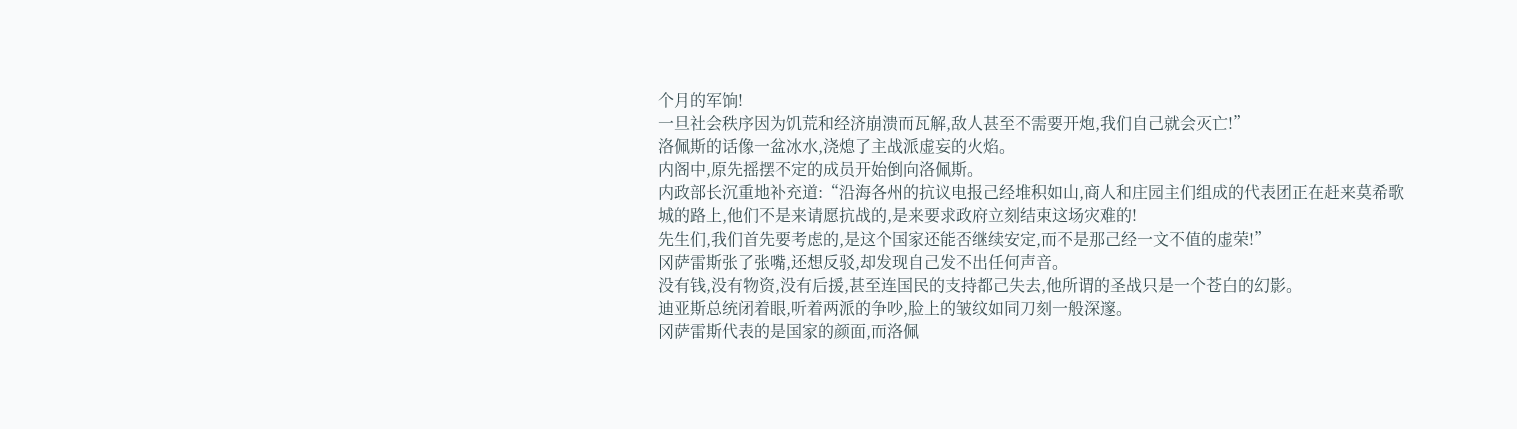个月的军饷!
一旦社会秩序因为饥荒和经济崩溃而瓦解,敌人甚至不需要开炮,我们自己就会灭亡!”
洛佩斯的话像一盆冰水,浇熄了主战派虚妄的火焰。
内阁中,原先摇摆不定的成员开始倒向洛佩斯。
内政部长沉重地补充道:“沿海各州的抗议电报己经堆积如山,商人和庄园主们组成的代表团正在赶来莫希歌城的路上,他们不是来请愿抗战的,是来要求政府立刻结束这场灾难的!
先生们,我们首先要考虑的,是这个国家还能否继续安定,而不是那己经一文不值的虚荣!”
冈萨雷斯张了张嘴,还想反驳,却发现自己发不出任何声音。
没有钱,没有物资,没有后援,甚至连国民的支持都己失去,他所谓的圣战只是一个苍白的幻影。
迪亚斯总统闭着眼,听着两派的争吵,脸上的皱纹如同刀刻一般深邃。
冈萨雷斯代表的是国家的颜面,而洛佩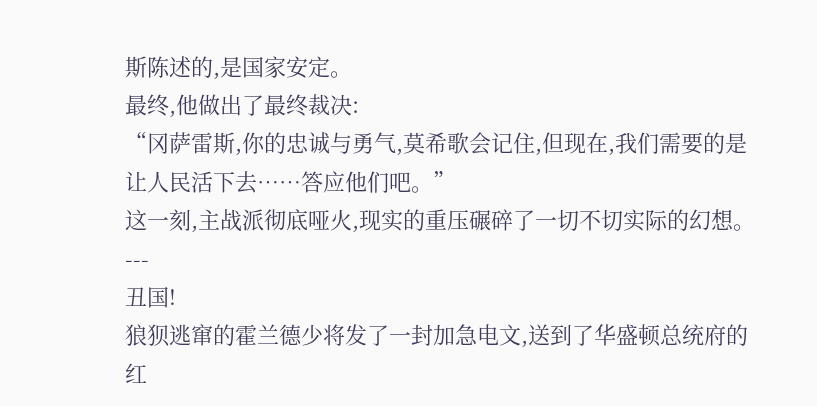斯陈述的,是国家安定。
最终,他做出了最终裁决:
“冈萨雷斯,你的忠诚与勇气,莫希歌会记住,但现在,我们需要的是让人民活下去……答应他们吧。”
这一刻,主战派彻底哑火,现实的重压碾碎了一切不切实际的幻想。
---
丑国!
狼狈逃窜的霍兰德少将发了一封加急电文,送到了华盛顿总统府的红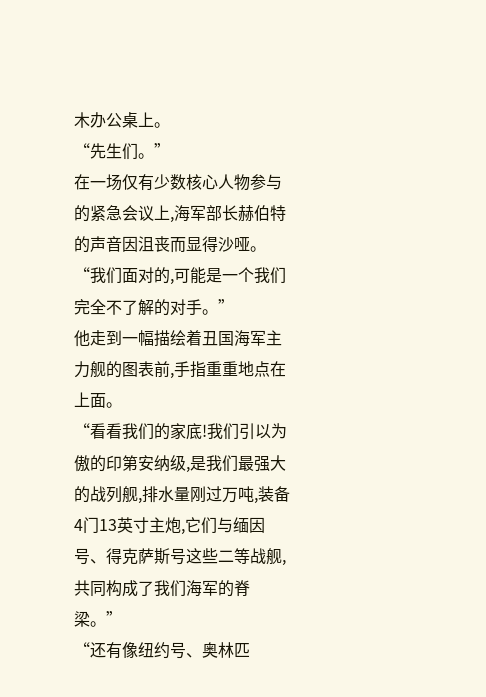木办公桌上。
“先生们。”
在一场仅有少数核心人物参与的紧急会议上,海军部长赫伯特的声音因沮丧而显得沙哑。
“我们面对的,可能是一个我们完全不了解的对手。”
他走到一幅描绘着丑国海军主力舰的图表前,手指重重地点在上面。
“看看我们的家底!我们引以为傲的印第安纳级,是我们最强大的战列舰,排水量刚过万吨,装备4门13英寸主炮,它们与缅因号、得克萨斯号这些二等战舰,共同构成了我们海军的脊梁。”
“还有像纽约号、奥林匹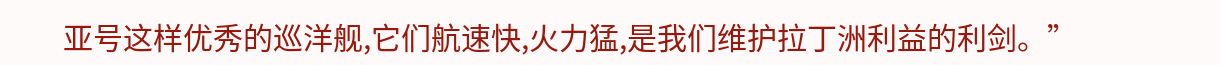亚号这样优秀的巡洋舰,它们航速快,火力猛,是我们维护拉丁洲利益的利剑。”